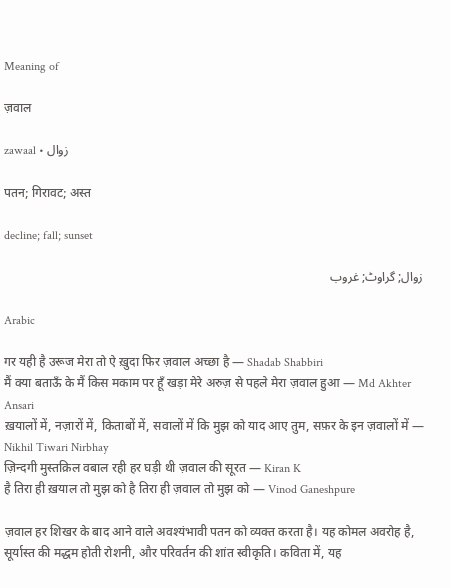Meaning of

ज़वाल

zawaal • زوال

पतन; गिरावट; अस्त

decline; fall; sunset

زوال; گراوٹ; غروب

Arabic

गर यही है उरूज मेरा तो ऐ ख़ुदा फिर ज़वाल अच्छा है — Shadab Shabbiri
मैं क्या बताऊँ के मैं किस मकाम पर हूँ खड़ा मेरे अरुज़ से पहले मेरा ज़वाल हुआ — Md Akhter Ansari
ख़यालों में, नज़ारों में, किताबों में, सवालों में कि मुझ को याद आए तुम, सफ़र के इन ज़वालों में — Nikhil Tiwari Nirbhay
ज़िन्दगी मुस्तक़िल वबाल रही हर घड़ी थी ज़वाल की सूरत — Kiran K
है तिरा ही ख़याल तो मुझ को है तिरा ही ज़वाल तो मुझ को — Vinod Ganeshpure

ज़वाल हर शिखर के बाद आने वाले अवश्यंभावी पतन को व्यक्त करता है। यह कोमल अवरोह है, सूर्यास्त की मद्धम होती रोशनी, और परिवर्तन की शांत स्वीकृति। कविता में, यह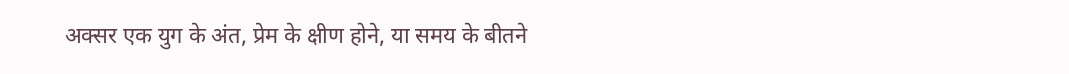अक्सर एक युग के अंत, प्रेम के क्षीण होने, या समय के बीतने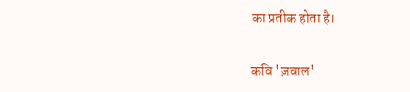का प्रतीक होता है।

कवि 'ज़वाल'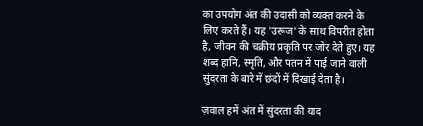का उपयोग अंत की उदासी को व्यक्त करने के लिए करते हैं। यह 'उरूज' के साथ विपरीत होता है, जीवन की चक्रीय प्रकृति पर जोर देते हुए। यह शब्द हानि, स्मृति, और पतन में पाई जाने वाली सुंदरता के बारे में छंदों में दिखाई देता है।

ज़वाल हमें अंत में सुंदरता की याद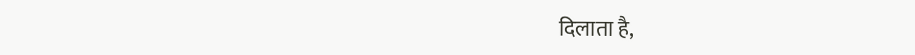दिलाता है,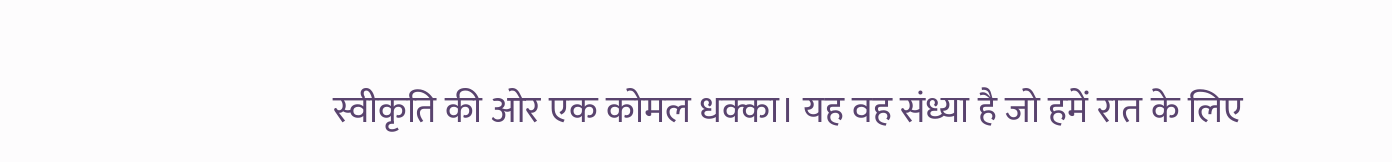स्वीकृति की ओर एक कोमल धक्का। यह वह संध्या है जो हमें रात के लिए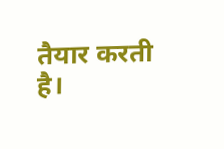तैयार करती है।